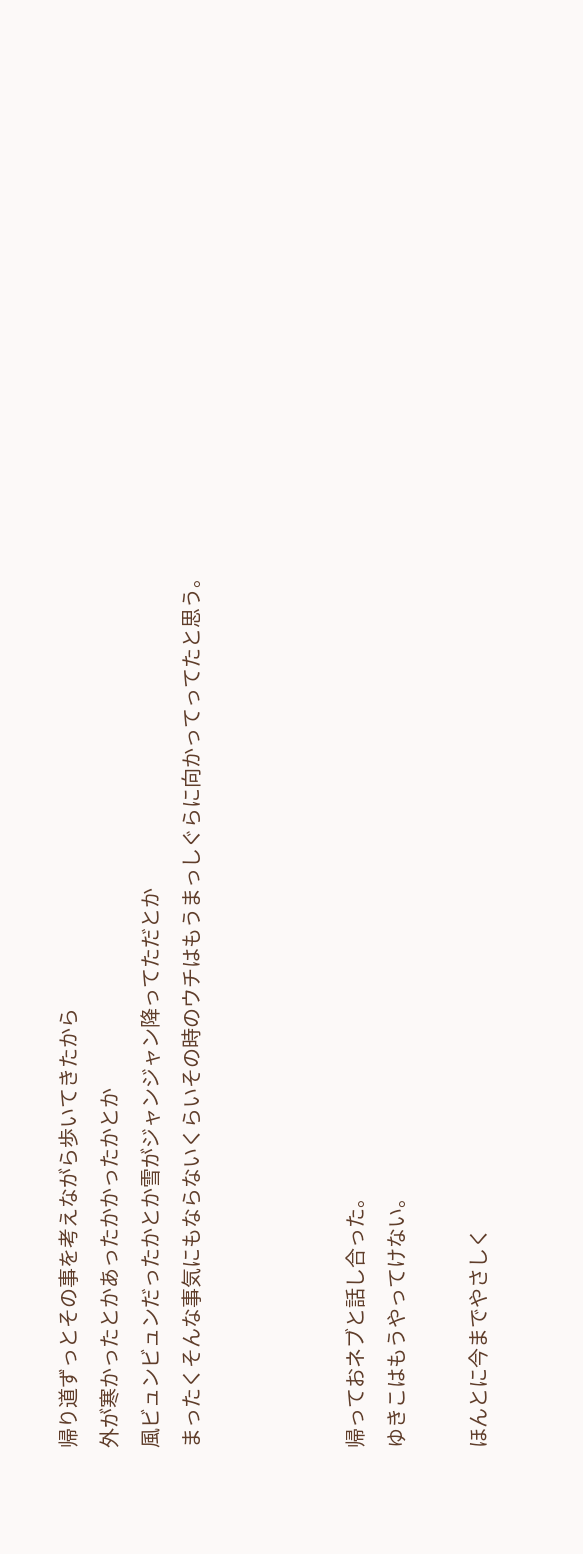帰り道ずっとその事を考えながら歩いてきたから
外が寒かったとかあったかかったかとか
風ビュンビュンだったかとか雪がジャンジャン降ってただとか
まったくそんな事気にもならないくらいその時のウチはもうまっしぐらに向かってってたと思う。



帰っておネブと話し合った。
ゆきこはもうやってけない。

ほんとに今までやさしく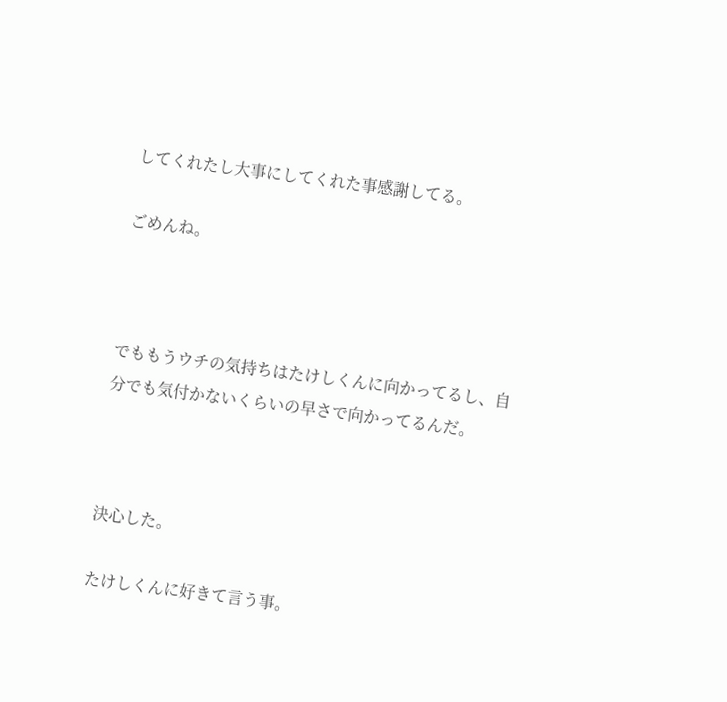してくれたし大事にしてくれた事感謝してる。

ごめんね。



でももうウチの気持ちはたけしくんに向かってるし、自分でも気付かないくらいの早さで向かってるんだ。



決心した。

たけしくんに好きて言う事。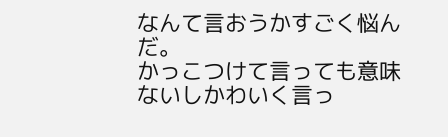なんて言おうかすごく悩んだ。
かっこつけて言っても意味ないしかわいく言っ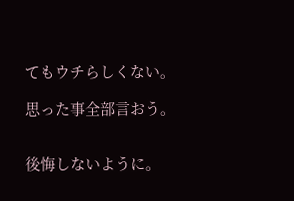てもウチらしくない。

思った事全部言おう。


後悔しないように。